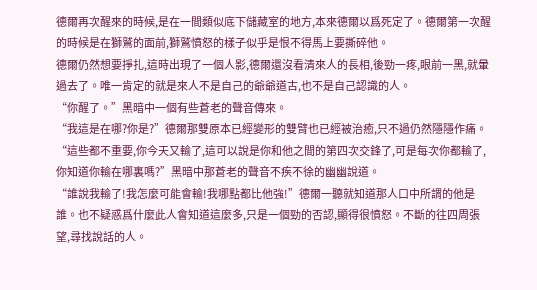德爾再次醒來的時候,是在一間類似底下儲藏室的地方,本來德爾以爲死定了。德爾第一次醒的時候是在獅鷲的面前,獅鷲憤怒的樣子似乎是恨不得馬上要撕碎他。
德爾仍然想要掙扎,這時出現了一個人影,德爾還沒看清來人的長相,後勁一疼,眼前一黑,就暈過去了。唯一肯定的就是來人不是自己的爺爺道古,也不是自己認識的人。
“你醒了。”黑暗中一個有些蒼老的聲音傳來。
“我這是在哪?你是?”德爾那雙原本已經變形的雙臂也已經被治癒,只不過仍然隱隱作痛。
“這些都不重要,你今天又輸了,這可以說是你和他之間的第四次交鋒了,可是每次你都輸了,你知道你輸在哪裏嗎?”黑暗中那蒼老的聲音不疾不徐的幽幽說道。
“誰說我輸了!我怎麼可能會輸!我哪點都比他強!”德爾一聽就知道那人口中所謂的他是誰。也不疑惑爲什麼此人會知道這麼多,只是一個勁的否認,顯得很憤怒。不斷的往四周張望,尋找說話的人。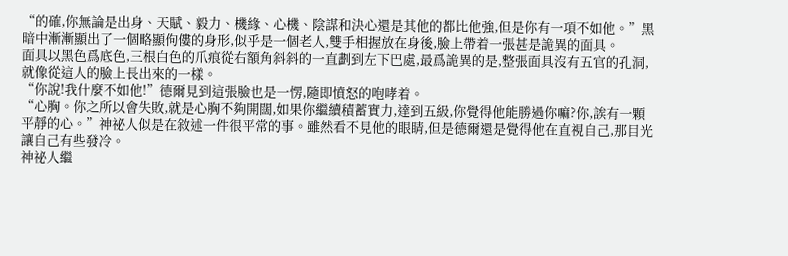“的確,你無論是出身、天賦、毅力、機緣、心機、陰謀和決心還是其他的都比他強,但是你有一項不如他。”黑暗中漸漸顯出了一個略顯佝僂的身形,似乎是一個老人,雙手相握放在身後,臉上帶着一張甚是詭異的面具。
面具以黑色爲底色,三根白色的爪痕從右額角斜斜的一直劃到左下巴處,最爲詭異的是,整張面具沒有五官的孔洞,就像從這人的臉上長出來的一樣。
“你說!我什麼不如他!”德爾見到這張臉也是一愣,隨即憤怒的咆哮着。
“心胸。你之所以會失敗,就是心胸不夠開闊,如果你繼續積蓄實力,達到五級,你覺得他能勝過你嘛?你,誒有一顆平靜的心。”神祕人似是在敘述一件很平常的事。雖然看不見他的眼睛,但是德爾還是覺得他在直視自己,那目光讓自己有些發冷。
神祕人繼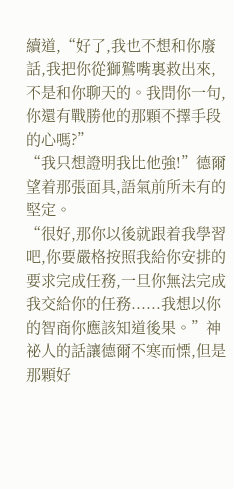續道,“好了,我也不想和你廢話,我把你從獅鷲嘴裏救出來,不是和你聊天的。我問你一句,你還有戰勝他的那顆不擇手段的心嗎?”
“我只想證明我比他強!”德爾望着那張面具,語氣前所未有的堅定。
“很好,那你以後就跟着我學習吧,你要嚴格按照我給你安排的要求完成任務,一旦你無法完成我交給你的任務......我想以你的智商你應該知道後果。”神祕人的話讓德爾不寒而慄,但是那顆好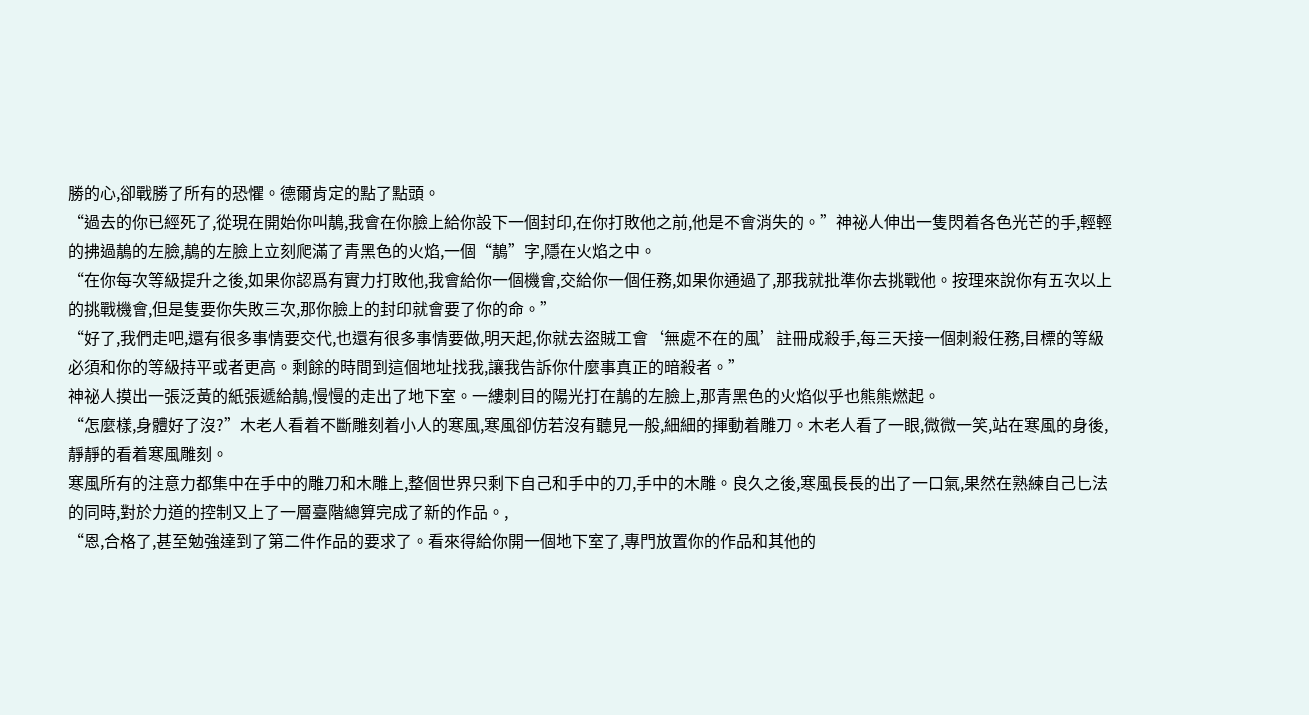勝的心,卻戰勝了所有的恐懼。德爾肯定的點了點頭。
“過去的你已經死了,從現在開始你叫鶄,我會在你臉上給你設下一個封印,在你打敗他之前,他是不會消失的。”神祕人伸出一隻閃着各色光芒的手,輕輕的拂過鶄的左臉,鶄的左臉上立刻爬滿了青黑色的火焰,一個“鶄”字,隱在火焰之中。
“在你每次等級提升之後,如果你認爲有實力打敗他,我會給你一個機會,交給你一個任務,如果你通過了,那我就批準你去挑戰他。按理來說你有五次以上的挑戰機會,但是隻要你失敗三次,那你臉上的封印就會要了你的命。”
“好了,我們走吧,還有很多事情要交代,也還有很多事情要做,明天起,你就去盜賊工會‘無處不在的風’註冊成殺手,每三天接一個刺殺任務,目標的等級必須和你的等級持平或者更高。剩餘的時間到這個地址找我,讓我告訴你什麼事真正的暗殺者。”
神祕人摸出一張泛黃的紙張遞給鶄,慢慢的走出了地下室。一縷刺目的陽光打在鶄的左臉上,那青黑色的火焰似乎也熊熊燃起。
“怎麼樣,身體好了沒?”木老人看着不斷雕刻着小人的寒風,寒風卻仿若沒有聽見一般,細細的揮動着雕刀。木老人看了一眼,微微一笑,站在寒風的身後,靜靜的看着寒風雕刻。
寒風所有的注意力都集中在手中的雕刀和木雕上,整個世界只剩下自己和手中的刀,手中的木雕。良久之後,寒風長長的出了一口氣,果然在熟練自己匕法的同時,對於力道的控制又上了一層臺階總算完成了新的作品。,
“恩,合格了,甚至勉強達到了第二件作品的要求了。看來得給你開一個地下室了,專門放置你的作品和其他的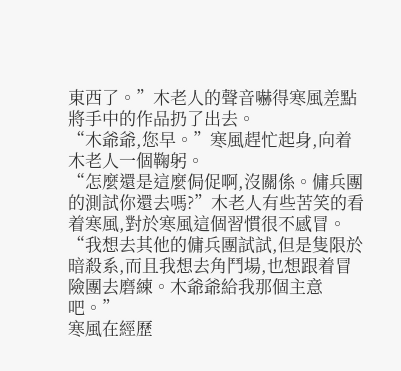東西了。”木老人的聲音嚇得寒風差點將手中的作品扔了出去。
“木爺爺,您早。”寒風趕忙起身,向着木老人一個鞠躬。
“怎麼還是這麼侷促啊,沒關係。傭兵團的測試你還去嗎?”木老人有些苦笑的看着寒風,對於寒風這個習慣很不感冒。
“我想去其他的傭兵團試試,但是隻限於暗殺系,而且我想去角鬥場,也想跟着冒險團去磨練。木爺爺給我那個主意吧。”
寒風在經歷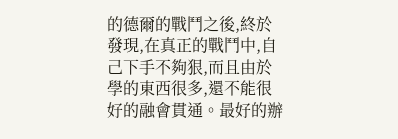的德爾的戰鬥之後,終於發現,在真正的戰鬥中,自己下手不夠狠,而且由於學的東西很多,還不能很好的融會貫通。最好的辦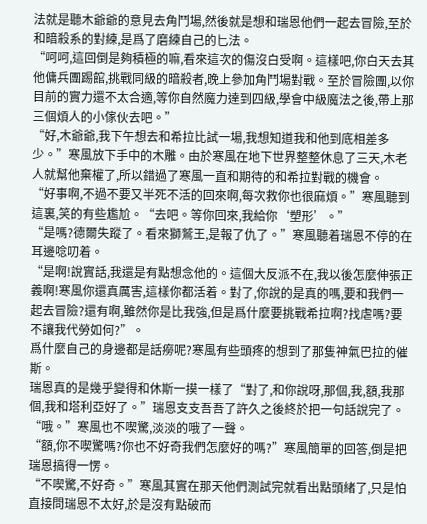法就是聽木爺爺的意見去角鬥場,然後就是想和瑞恩他們一起去冒險,至於和暗殺系的對練,是爲了磨練自己的匕法。
“呵呵,這回倒是夠積極的嘛,看來這次的傷沒白受啊。這樣吧,你白天去其他傭兵團踢館,挑戰同級的暗殺者,晚上參加角鬥場對戰。至於冒險團,以你目前的實力還不太合適,等你自然魔力達到四級,學會中級魔法之後,帶上那三個煩人的小傢伙去吧。”
“好,木爺爺,我下午想去和希拉比試一場,我想知道我和他到底相差多少。”寒風放下手中的木雕。由於寒風在地下世界整整休息了三天,木老人就幫他棄權了,所以錯過了寒風一直和期待的和希拉對戰的機會。
“好事啊,不過不要又半死不活的回來啊,每次救你也很麻煩。”寒風聽到這裏,笑的有些尷尬。“去吧。等你回來,我給你‘塑形’。”
“是嗎?德爾失蹤了。看來獅鷲王,是報了仇了。”寒風聽着瑞恩不停的在耳邊唸叨着。
“是啊!說實話,我還是有點想念他的。這個大反派不在,我以後怎麼伸張正義啊!寒風你還真厲害,這樣你都活着。對了,你說的是真的嗎,要和我們一起去冒險?還有啊,雖然你是比我強,但是爲什麼要挑戰希拉啊?找虐嗎?要不讓我代勞如何?”。
爲什麼自己的身邊都是話癆呢?寒風有些頭疼的想到了那隻神氣巴拉的催斯。
瑞恩真的是幾乎變得和休斯一摸一樣了“對了,和你說呀,那個,我,額,我那個,我和塔利亞好了。”瑞恩支支吾吾了許久之後終於把一句話說完了。
“哦。”寒風也不喫驚,淡淡的哦了一聲。
“額,你不喫驚嗎?你也不好奇我們怎麼好的嗎?”寒風簡單的回答,倒是把瑞恩搞得一愣。
“不喫驚,不好奇。”寒風其實在那天他們測試完就看出點頭緒了,只是怕直接問瑞恩不太好,於是沒有點破而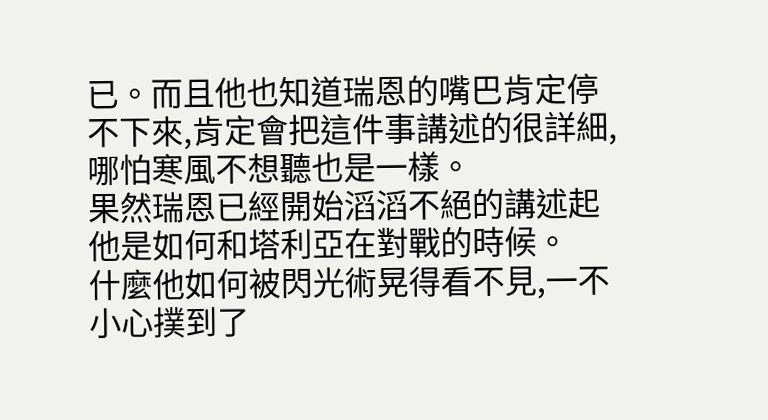已。而且他也知道瑞恩的嘴巴肯定停不下來,肯定會把這件事講述的很詳細,哪怕寒風不想聽也是一樣。
果然瑞恩已經開始滔滔不絕的講述起他是如何和塔利亞在對戰的時候。
什麼他如何被閃光術晃得看不見,一不小心撲到了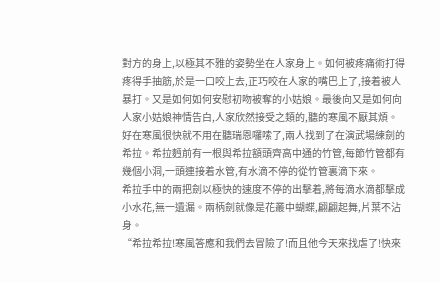對方的身上,以極其不雅的姿勢坐在人家身上。如何被疼痛術打得疼得手抽筋,於是一口咬上去,正巧咬在人家的嘴巴上了,接着被人暴打。又是如何如何安慰初吻被奪的小姑娘。最後向又是如何向人家小姑娘神情告白,人家欣然接受之類的,聽的寒風不厭其煩。
好在寒風很快就不用在聽瑞恩囉嗦了,兩人找到了在演武場練劍的希拉。希拉麪前有一根與希拉額頭齊高中通的竹管,每節竹管都有幾個小洞,一頭連接着水管,有水滴不停的從竹管裏滴下來。
希拉手中的兩把劍以極快的速度不停的出擊着,將每滴水滴都擊成小水花,無一遺漏。兩柄劍就像是花叢中蝴蝶,翩翩起舞,片葉不沾身。
“希拉希拉!寒風答應和我們去冒險了!而且他今天來找虐了!快來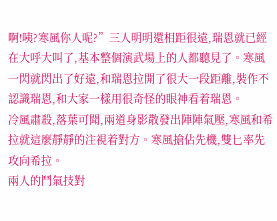啊!咦?寒風你人呢?”三人明明還相距很遠,瑞恩就已經在大呼大叫了,基本整個演武場上的人都聽見了。寒風一閃就閃出了好遠,和瑞恩拉開了很大一段距離,裝作不認識瑞恩,和大家一樣用很奇怪的眼神看着瑞恩。
冷風肅殺,落葉可聞,兩道身影散發出陣陣氣壓,寒風和希拉就這麼靜靜的注視着對方。寒風搶佔先機,雙匕率先攻向希拉。
兩人的鬥氣技對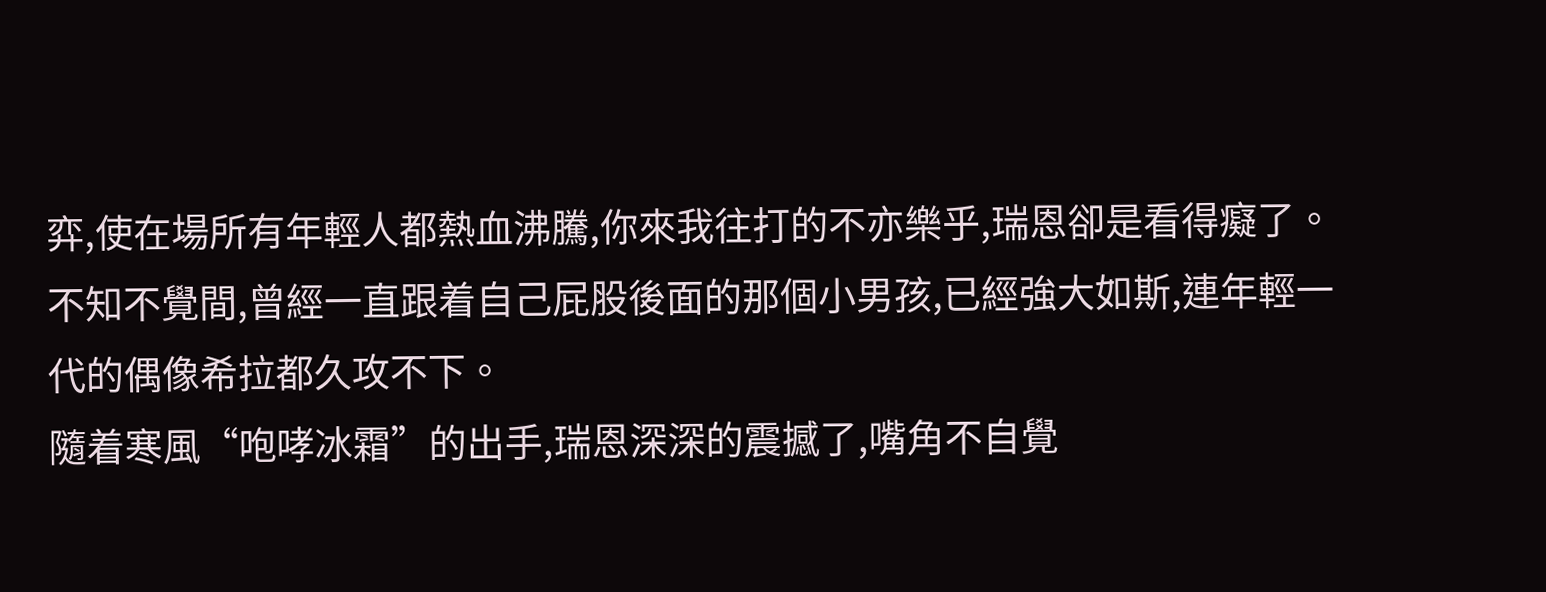弈,使在場所有年輕人都熱血沸騰,你來我往打的不亦樂乎,瑞恩卻是看得癡了。不知不覺間,曾經一直跟着自己屁股後面的那個小男孩,已經強大如斯,連年輕一代的偶像希拉都久攻不下。
隨着寒風“咆哮冰霜”的出手,瑞恩深深的震撼了,嘴角不自覺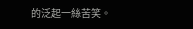的泛起一絲苦笑。